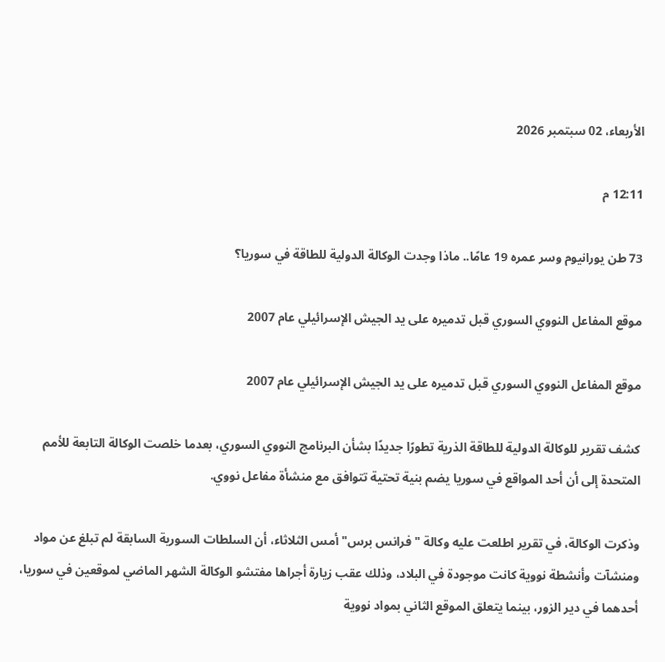الأربعاء، 02 سبتمبر 2026

12:11 م

73 طن يورانيوم وسر عمره 19 عامًا.. ماذا وجدت الوكالة الدولية للطاقة في سوريا؟

موقع المفاعل النووي السوري قبل تدميره على يد الجيش الإسرائيلي عام 2007

موقع المفاعل النووي السوري قبل تدميره على يد الجيش الإسرائيلي عام 2007

كشف تقرير للوكالة الدولية للطاقة الذرية تطورًا جديدًا بشأن البرنامج النووي السوري، بعدما خلصت الوكالة التابعة للأمم المتحدة إلى أن أحد المواقع في سوريا يضم بنية تحتية تتوافق مع منشأة مفاعل نووي.

وذكرت الوكالة، في تقرير اطلعت عليه وكالة "فرانس برس" أمس الثلاثاء، أن السلطات السورية السابقة لم تبلغ عن مواد ومنشآت وأنشطة نووية كانت موجودة في البلاد، وذلك عقب زيارة أجراها مفتشو الوكالة الشهر الماضي لموقعين في سوريا، أحدهما في دير الزور، بينما يتعلق الموقع الثاني بمواد نووية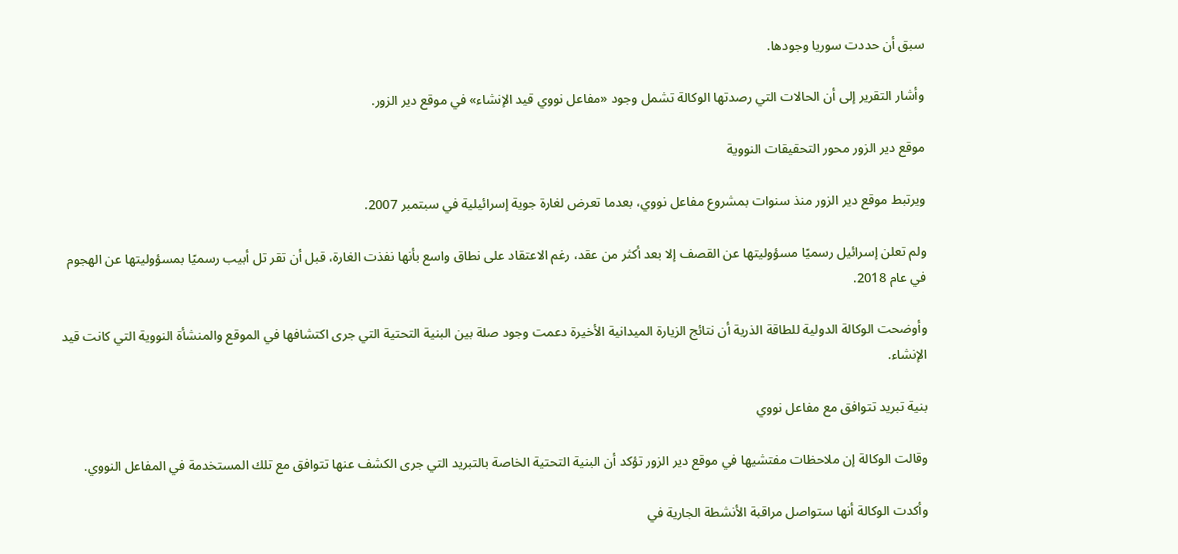سبق أن حددت سوريا وجودها.

وأشار التقرير إلى أن الحالات التي رصدتها الوكالة تشمل وجود «مفاعل نووي قيد الإنشاء» في موقع دير الزور.

موقع دير الزور محور التحقيقات النووية

ويرتبط موقع دير الزور منذ سنوات بمشروع مفاعل نووي، بعدما تعرض لغارة جوية إسرائيلية في سبتمبر 2007.

ولم تعلن إسرائيل رسميًا مسؤوليتها عن القصف إلا بعد أكثر من عقد، رغم الاعتقاد على نطاق واسع بأنها نفذت الغارة، قبل أن تقر تل أبيب رسميًا بمسؤوليتها عن الهجوم في عام 2018.

وأوضحت الوكالة الدولية للطاقة الذرية أن نتائج الزيارة الميدانية الأخيرة دعمت وجود صلة بين البنية التحتية التي جرى اكتشافها في الموقع والمنشأة النووية التي كانت قيد الإنشاء.

بنية تبريد تتوافق مع مفاعل نووي

وقالت الوكالة إن ملاحظات مفتشيها في موقع دير الزور تؤكد أن البنية التحتية الخاصة بالتبريد التي جرى الكشف عنها تتوافق مع تلك المستخدمة في المفاعل النووي.

وأكدت الوكالة أنها ستواصل مراقبة الأنشطة الجارية في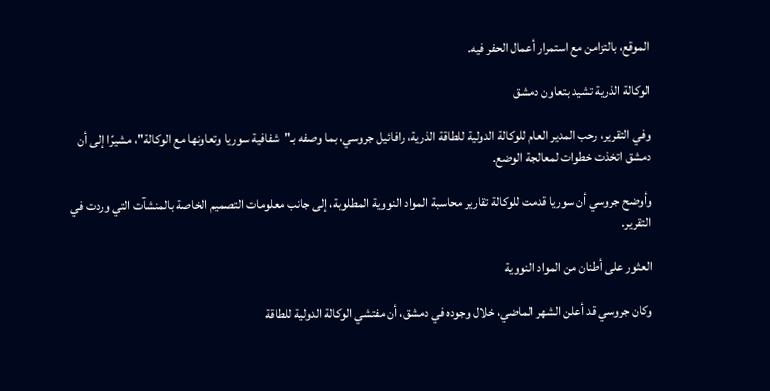الموقع، بالتزامن مع استمرار أعمال الحفر فيه.

الوكالة الذرية تشيد بتعاون دمشق

وفي التقرير، رحب المدير العام للوكالة الدولية للطاقة الذرية، رافائيل جروسي، بما وصفه بـ"شفافية سوريا وتعاونها مع الوكالة"، مشيرًا إلى أن دمشق اتخذت خطوات لمعالجة الوضع.

وأوضح جروسي أن سوريا قدمت للوكالة تقارير محاسبة المواد النووية المطلوبة، إلى جانب معلومات التصميم الخاصة بالمنشآت التي وردت في التقرير.

العثور على أطنان من المواد النووية

وكان جروسي قد أعلن الشهر الماضي، خلال وجوده في دمشق، أن مفتشي الوكالة الدولية للطاقة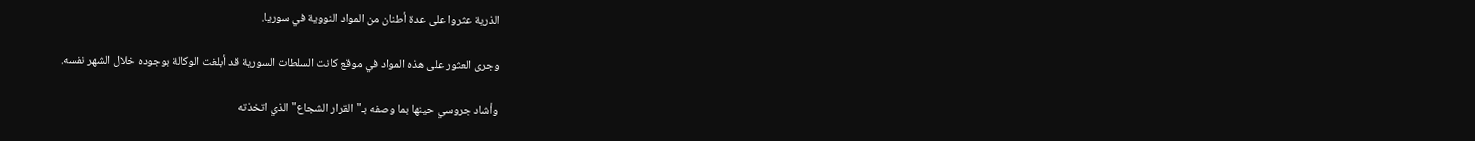الذرية عثروا على عدة أطنان من المواد النووية في سوريا.

وجرى العثور على هذه المواد في موقع كانت السلطات السورية قد أبلغت الوكالة بوجوده خلال الشهر نفسه.

وأشاد جروسي حينها بما وصفه بـ"القرار الشجاع" الذي اتخذته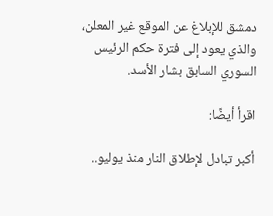دمشق للإبلاغ عن الموقع غير المعلن، والذي يعود إلى فترة حكم الرئيس السوري السابق بشار الأسد.

اقرأ أيضًا:

أكبر تبادل لإطلاق النار منذ يوليو..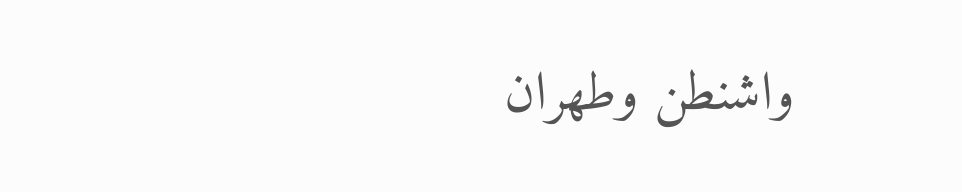واشنطن وطهران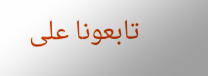تابعونا على